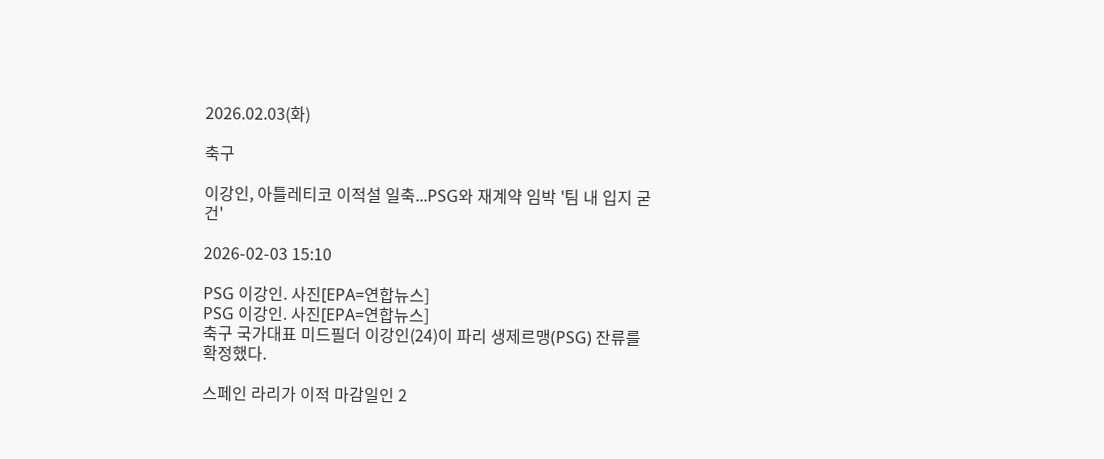2026.02.03(화)

축구

이강인, 아틀레티코 이적설 일축...PSG와 재계약 임박 '팀 내 입지 굳건'

2026-02-03 15:10

PSG 이강인. 사진[EPA=연합뉴스]
PSG 이강인. 사진[EPA=연합뉴스]
축구 국가대표 미드필더 이강인(24)이 파리 생제르맹(PSG) 잔류를 확정했다.

스페인 라리가 이적 마감일인 2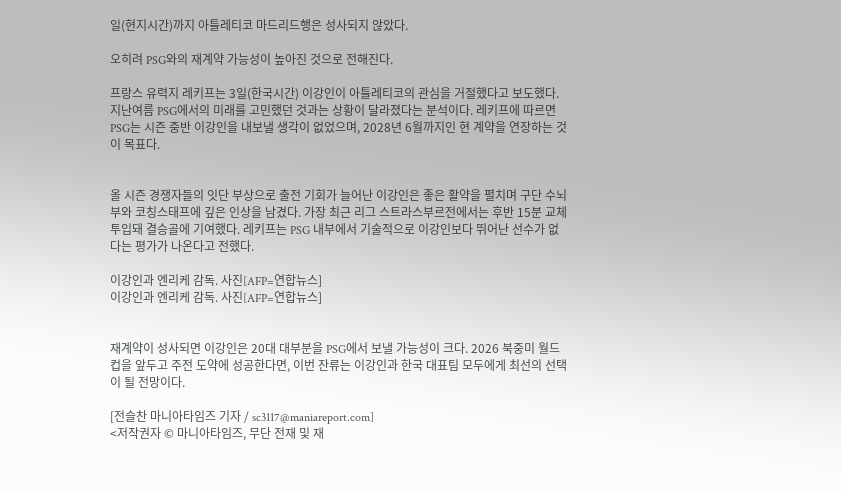일(현지시간)까지 아틀레티코 마드리드행은 성사되지 않았다.

오히려 PSG와의 재계약 가능성이 높아진 것으로 전해진다.

프랑스 유력지 레키프는 3일(한국시간) 이강인이 아틀레티코의 관심을 거절했다고 보도했다. 지난여름 PSG에서의 미래를 고민했던 것과는 상황이 달라졌다는 분석이다. 레키프에 따르면 PSG는 시즌 중반 이강인을 내보낼 생각이 없었으며, 2028년 6월까지인 현 계약을 연장하는 것이 목표다.


올 시즌 경쟁자들의 잇단 부상으로 출전 기회가 늘어난 이강인은 좋은 활약을 펼치며 구단 수뇌부와 코칭스태프에 깊은 인상을 남겼다. 가장 최근 리그 스트라스부르전에서는 후반 15분 교체 투입돼 결승골에 기여했다. 레키프는 PSG 내부에서 기술적으로 이강인보다 뛰어난 선수가 없다는 평가가 나온다고 전했다.

이강인과 엔리케 감독. 사진[AFP=연합뉴스]
이강인과 엔리케 감독. 사진[AFP=연합뉴스]


재계약이 성사되면 이강인은 20대 대부분을 PSG에서 보낼 가능성이 크다. 2026 북중미 월드컵을 앞두고 주전 도약에 성공한다면, 이번 잔류는 이강인과 한국 대표팀 모두에게 최선의 선택이 될 전망이다.

[전슬찬 마니아타임즈 기자 / sc3117@maniareport.com]
<저작권자 © 마니아타임즈, 무단 전재 및 재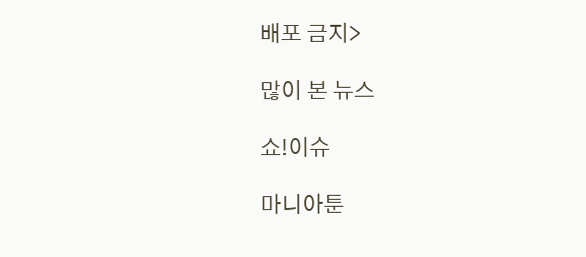배포 금지>

많이 본 뉴스

쇼!이슈

마니아툰